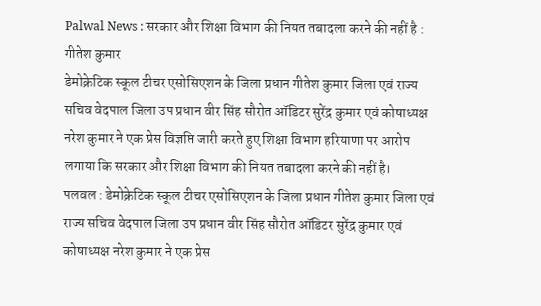Palwal News : सरकार और शिक्षा विभाग की नियत तबादला करने की नहीं है : गीतेश कुमार
डेमोक्रेटिक स्कूल टीचर एसोसिएशन के जिला प्रधान गीतेश कुमार जिला एवं राज्य सचिव वेदपाल जिला उप प्रधान वीर सिंह सौरोत ऑडिटर सुरेंद्र कुमार एवं कोषाध्यक्ष नरेश कुमार ने एक प्रेस विज्ञप्ति जारी करते हुए शिक्षा विभाग हरियाणा पर आरोप लगाया कि सरकार और शिक्षा विभाग की नियत तबादला करने की नहीं है।
पलवल : डेमोक्रेटिक स्कूल टीचर एसोसिएशन के जिला प्रधान गीतेश कुमार जिला एवं राज्य सचिव वेदपाल जिला उप प्रधान वीर सिंह सौरोत ऑडिटर सुरेंद्र कुमार एवं कोषाध्यक्ष नरेश कुमार ने एक प्रेस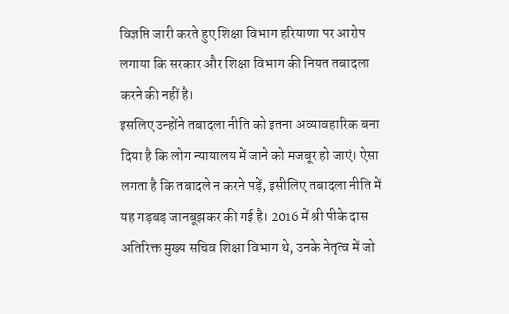विज्ञप्ति जारी करते हुए शिक्षा विभाग हरियाणा पर आरोप लगाया कि सरकार और शिक्षा विभाग की नियत तबादला करने की नहीं है।
इसलिए उन्होंने तबादला नीति को इतना अव्यावहारिक बना दिया है कि लोग न्यायालय में जाने को मजबूर हो जाएं। ऐसा लगता है कि तबादले न करने पड़ें, इसीलिए तबादला नीति में यह गड़बड़ जानबूझकर की गई है। 2016 में श्री पीके दास अतिरिक्त मुख्य सचिव शिक्षा विभाग थे, उनके नेतृत्व में जो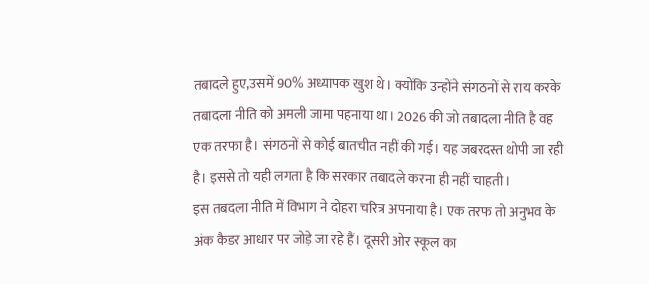तबादले हुए,उसमें 90% अध्यापक खुश थे। क्योंकि उन्होंने संगठनों से राय करके तबादला नीति को अमली जामा पहनाया था। 2026 की जो तबादला नीति है वह एक तरफा है। संगठनों से कोई बातचीत नहीं की गई। यह जबरदस्त थोपी जा रही है। इससे तो यही लगता है कि सरकार तबादले करना ही नहीं चाहती।
इस तबदला नीति में विभाग ने दोहरा चरित्र अपनाया है। एक तरफ तो अनुभव के अंक कैडर आधार पर जोड़े जा रहे हैं। दूसरी ओर स्कूल का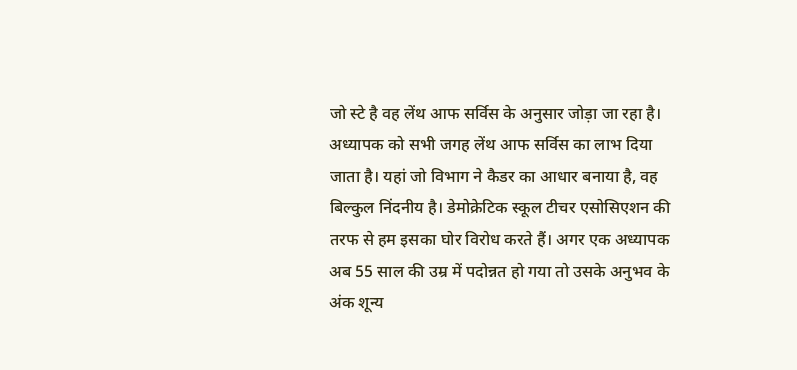जो स्टे है वह लेंथ आफ सर्विस के अनुसार जोड़ा जा रहा है। अध्यापक को सभी जगह लेंथ आफ सर्विस का लाभ दिया जाता है। यहां जो विभाग ने कैडर का आधार बनाया है, वह बिल्कुल निंदनीय है। डेमोक्रेटिक स्कूल टीचर एसोसिएशन की तरफ से हम इसका घोर विरोध करते हैं। अगर एक अध्यापक अब 55 साल की उम्र में पदोन्नत हो गया तो उसके अनुभव के अंक शून्य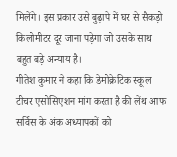मिलेंगे। इस प्रकार उसे बुढ़ापे में घर से सैकड़ो किलोमीटर दूर जाना पड़ेगा जो उसके साथ बहुत बड़े अन्याय है।
गीतेश कुमार ने कहा कि डेमोक्रेटिक स्कूल टीचर एसोसिएशन मांग करता है की लेंथ आफ सर्विस के अंक अध्यापकों को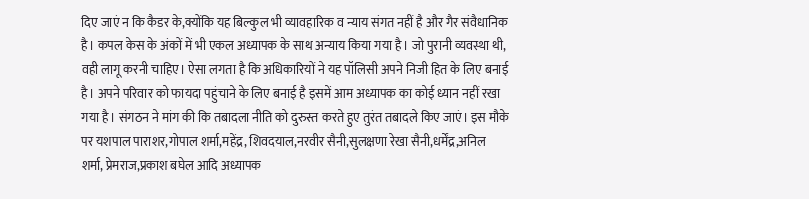दिए जाएं न कि कैडर के,क्योंकि यह बिल्कुल भी व्यावहारिक व न्याय संगत नहीं है और गैर संवैधानिक है। कपल केस के अंकों में भी एकल अध्यापक के साथ अन्याय किया गया है। जो पुरानी व्यवस्था थी, वही लागू करनी चाहिए। ऐसा लगता है कि अधिकारियों ने यह पॉलिसी अपने निजी हित के लिए बनाई है। अपने परिवार को फायदा पहुंचाने के लिए बनाई है इसमें आम अध्यापक का कोई ध्यान नहीं रखा गया है। संगठन ने मांग की कि तबादला नीति को दुरुस्त करते हुए तुरंत तबादले किए जाएं। इस मौके पर यशपाल पाराशर,गोपाल शर्मा,महेंद्र, शिवदयाल,नरवीर सैनी,सुलक्षणा रेखा सैनी,धर्मेंद्र,अनिल शर्मा, प्रेमराज,प्रकाश बघेल आदि अध्यापक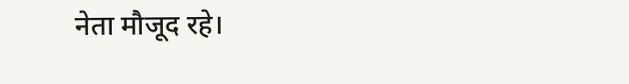नेता मौजूद रहे।